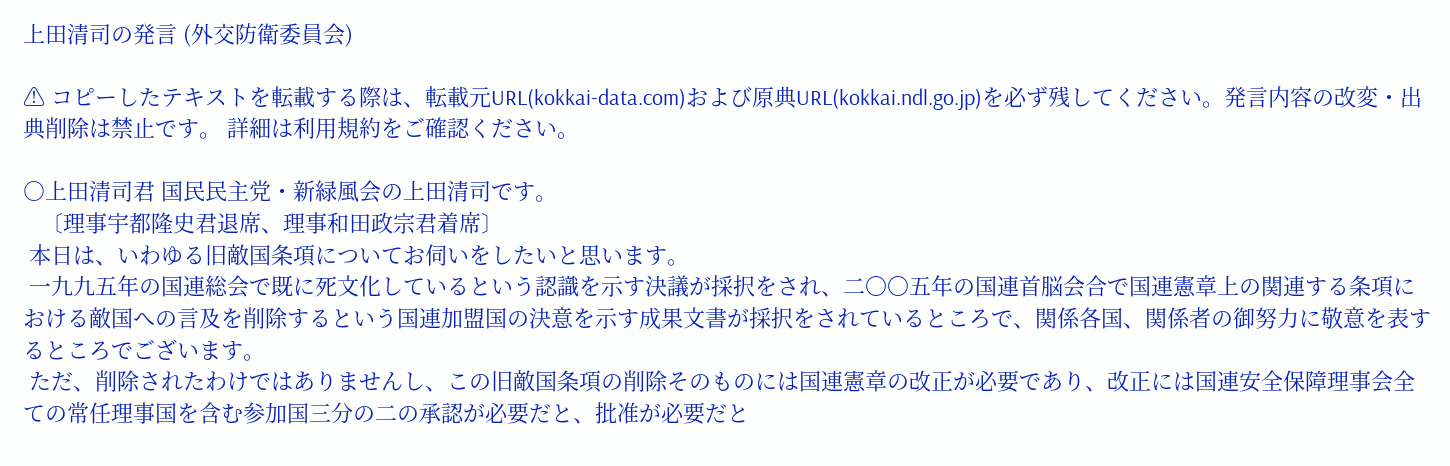上田清司の発言 (外交防衛委員会)

⚠ コピーしたテキストを転載する際は、転載元URL(kokkai-data.com)および原典URL(kokkai.ndl.go.jp)を必ず残してください。発言内容の改変・出典削除は禁止です。 詳細は利用規約をご確認ください。

○上田清司君 国民民主党・新緑風会の上田清司です。
   〔理事宇都隆史君退席、理事和田政宗君着席〕
 本日は、いわゆる旧敵国条項についてお伺いをしたいと思います。
 一九九五年の国連総会で既に死文化しているという認識を示す決議が採択をされ、二〇〇五年の国連首脳会合で国連憲章上の関連する条項における敵国への言及を削除するという国連加盟国の決意を示す成果文書が採択をされているところで、関係各国、関係者の御努力に敬意を表するところでございます。
 ただ、削除されたわけではありませんし、この旧敵国条項の削除そのものには国連憲章の改正が必要であり、改正には国連安全保障理事会全ての常任理事国を含む参加国三分の二の承認が必要だと、批准が必要だと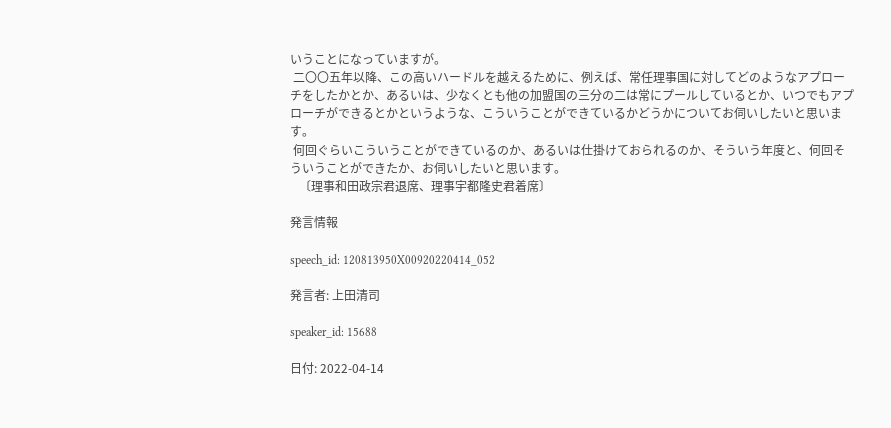いうことになっていますが。
 二〇〇五年以降、この高いハードルを越えるために、例えば、常任理事国に対してどのようなアプローチをしたかとか、あるいは、少なくとも他の加盟国の三分の二は常にプールしているとか、いつでもアプローチができるとかというような、こういうことができているかどうかについてお伺いしたいと思います。
 何回ぐらいこういうことができているのか、あるいは仕掛けておられるのか、そういう年度と、何回そういうことができたか、お伺いしたいと思います。
   〔理事和田政宗君退席、理事宇都隆史君着席〕

発言情報

speech_id: 120813950X00920220414_052

発言者: 上田清司

speaker_id: 15688

日付: 2022-04-14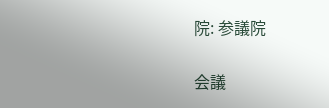院: 参議院

会議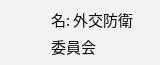名: 外交防衛委員会